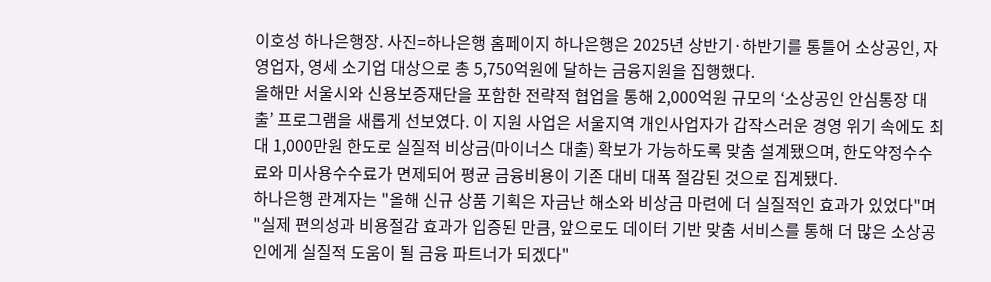이호성 하나은행장. 사진=하나은행 홈페이지 하나은행은 2025년 상반기·하반기를 통틀어 소상공인, 자영업자, 영세 소기업 대상으로 총 5,750억원에 달하는 금융지원을 집행했다.
올해만 서울시와 신용보증재단을 포함한 전략적 협업을 통해 2,000억원 규모의 ‘소상공인 안심통장 대출’ 프로그램을 새롭게 선보였다. 이 지원 사업은 서울지역 개인사업자가 갑작스러운 경영 위기 속에도 최대 1,000만원 한도로 실질적 비상금(마이너스 대출) 확보가 가능하도록 맞춤 설계됐으며, 한도약정수수료와 미사용수수료가 면제되어 평균 금융비용이 기존 대비 대폭 절감된 것으로 집계됐다.
하나은행 관계자는 "올해 신규 상품 기획은 자금난 해소와 비상금 마련에 더 실질적인 효과가 있었다"며 "실제 편의성과 비용절감 효과가 입증된 만큼, 앞으로도 데이터 기반 맞춤 서비스를 통해 더 많은 소상공인에게 실질적 도움이 될 금융 파트너가 되겠다"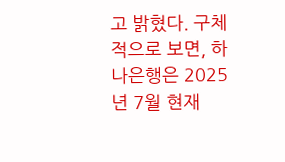고 밝혔다. 구체적으로 보면, 하나은행은 2025년 7월 현재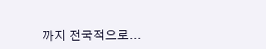까지 전국적으로...